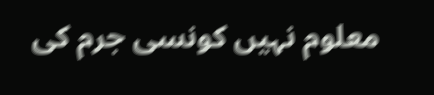معلوم نہیں کونسی جرم کی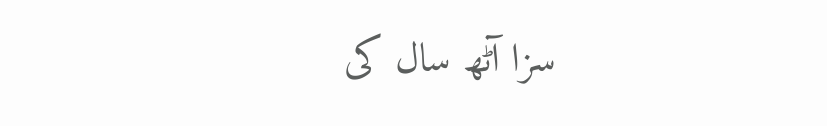سزا آٹھ سال کی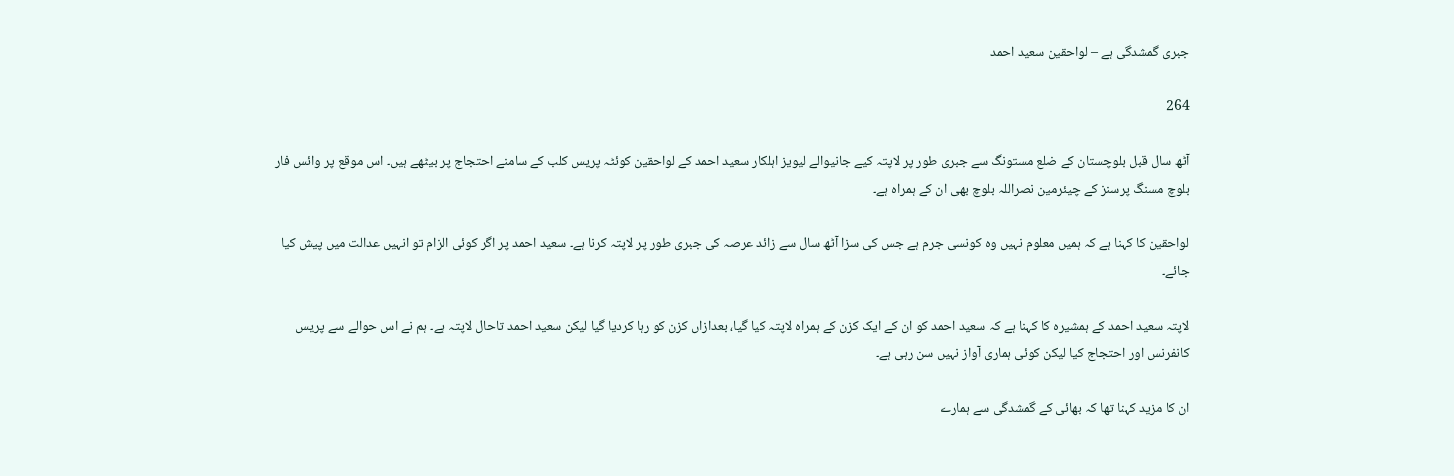جبری گمشدگی ہے – لواحقین سعید احمد

264

آٹھ سال قبل بلوچستان کے ضلع مستونگ سے جبری طور پر لاپتہ کیے جانیوالے لیویز اہلکار سعید احمد کے لواحقین کوئٹہ پریس کلب کے سامنے احتجاج پر بیٹھے ہیں۔ اس موقع پر وائس فار بلوچ مسنگ پرسنز کے چیئرمین نصراللہ بلوچ بھی ان کے ہمراہ ہے۔

لواحقین کا کہنا ہے کہ ہمیں معلوم نہیں وہ کونسی جرم ہے جس کی سزا آٹھ سال سے زائد عرصہ کی جبری طور پر لاپتہ کرنا ہے۔ سعید احمد پر اگر کوئی الزام تو انہیں عدالت میں پیش کیا جائے۔

لاپتہ سعید احمد کے ہمشیرہ کا کہنا ہے کہ سعید احمد کو ان کے ایک کزن کے ہمراہ لاپتہ کیا گیا، بعدازاں کزن کو رہا کردیا گیا لیکن سعید احمد تاحال لاپتہ ہے۔ ہم نے اس حوالے سے پریس کانفرنس اور احتجاج کیا لیکن کوئی ہماری آواز نہیں سن رہی ہے۔

ان کا مزید کہنا تھا کہ بھائی کے گمشدگی سے ہمارے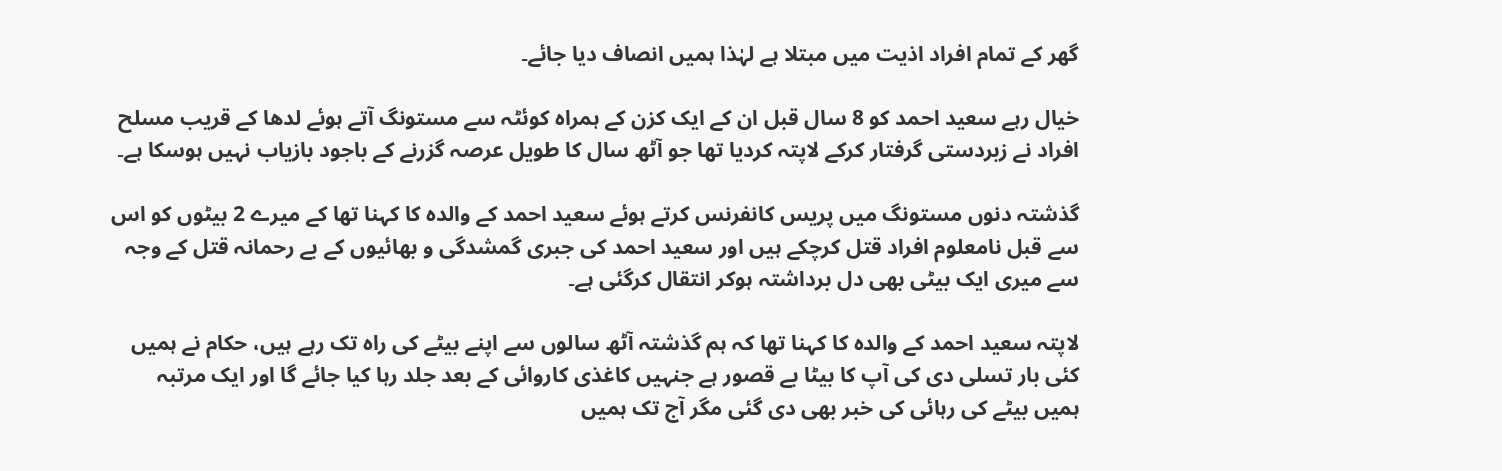گھر کے تمام افراد اذیت میں مبتلا ہے لہٰذا ہمیں انصاف دیا جائے۔

خیال رہے سعید احمد کو 8 سال قبل ان کے ایک کزن کے ہمراہ کوئٹہ سے مستونگ آتے ہوئے لدھا کے قریب مسلح افراد نے زبردستی گرفتار کرکے لاپتہ کردیا تھا جو آٹھ سال کا طویل عرصہ گزرنے کے باجود بازیاب نہیں ہوسکا ہے۔

گذشتہ دنوں مستونگ میں پریس کانفرنس کرتے ہوئے سعید احمد کے والدہ کا کہنا تھا کے میرے 2 بیٹوں کو اس سے قبل نامعلوم افراد قتل کرچکے ہیں اور سعید احمد کی جبری گمشدگی و بھائیوں کے بے رحمانہ قتل کے وجہ سے میری ایک بیٹی بھی دل برداشتہ ہوکر انتقال کرگئی ہے۔

لاپتہ سعید احمد کے والدہ کا کہنا تھا کہ ہم گذشتہ آٹھ سالوں سے اپنے بیٹے کی راہ تک رہے ہیں، حکام نے ہمیں کئی بار تسلی دی کی آپ کا بیٹا بے قصور ہے جنہیں کاغذی کاروائی کے بعد جلد رہا کیا جائے گا اور ایک مرتبہ ہمیں بیٹے کی رہائی کی خبر بھی دی گئی مگر آج تک ہمیں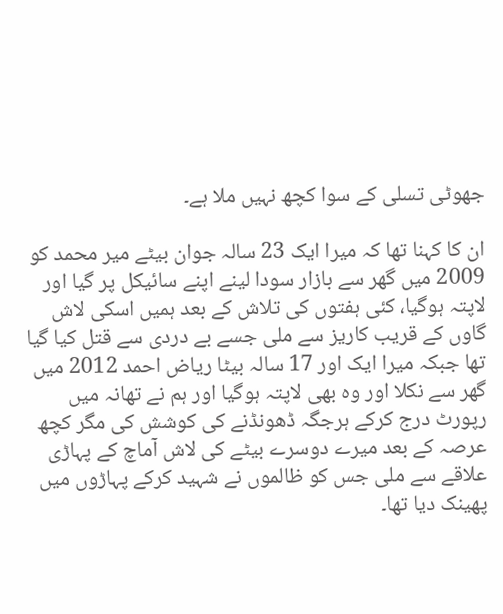جھوٹی تسلی کے سوا کچھ نہیں ملا ہے۔

ان کا کہنا تھا کہ میرا ایک 23 سالہ جوان بیٹے میر محمد کو 2009 میں گھر سے بازار سودا لینے اپنے سائیکل پر گیا اور لاپتہ ہوگیا، کئی ہفتوں کی تلاش کے بعد ہمیں اسکی لاش گاوں کے قریب کاریز سے ملی جسے بے دردی سے قتل کیا گیا تھا جبکہ میرا ایک اور 17 سالہ بیٹا ریاض احمد 2012 میں گھر سے نکلا اور وہ بھی لاپتہ ہوگیا اور ہم نے تھانہ میں رپورٹ درج کرکے ہرجگہ ڈھونڈنے کی کوشش کی مگر کچھ عرصہ کے بعد میرے دوسرے بیٹے کی لاش آماچ کے پہاڑی علاقے سے ملی جس کو ظالموں نے شہید کرکے پہاڑوں میں پھینک دیا تھا۔